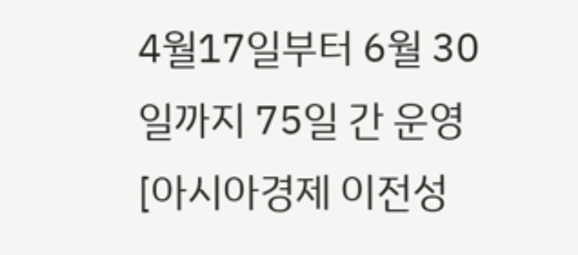4월17일부터 6월 30일까지 75일 간 운영[아시아경제 이전성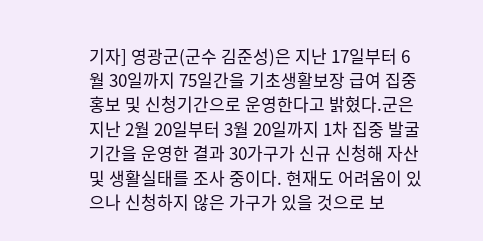기자] 영광군(군수 김준성)은 지난 17일부터 6월 30일까지 75일간을 기초생활보장 급여 집중 홍보 및 신청기간으로 운영한다고 밝혔다.군은 지난 2월 20일부터 3월 20일까지 1차 집중 발굴 기간을 운영한 결과 30가구가 신규 신청해 자산 및 생활실태를 조사 중이다. 현재도 어려움이 있으나 신청하지 않은 가구가 있을 것으로 보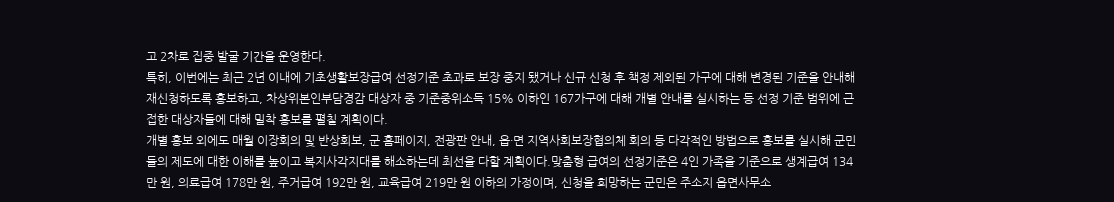고 2차로 집중 발굴 기간을 운영한다.
특히, 이번에는 최근 2년 이내에 기초생활보장급여 선정기준 초과로 보장 중지 됐거나 신규 신청 후 책정 제외된 가구에 대해 변경된 기준을 안내해 재신청하도록 홍보하고, 차상위본인부담경감 대상자 중 기준중위소득 15% 이하인 167가구에 대해 개별 안내를 실시하는 등 선정 기준 범위에 근접한 대상자들에 대해 밀착 홍보를 펼칠 계획이다.
개별 홍보 외에도 매월 이장회의 및 반상회보, 군 홈페이지, 전광판 안내, 읍·면 지역사회보장협의체 회의 등 다각적인 방법으로 홍보를 실시해 군민들의 제도에 대한 이해를 높이고 복지사각지대를 해소하는데 최선을 다할 계획이다.맞춤형 급여의 선정기준은 4인 가족을 기준으로 생계급여 134만 원, 의료급여 178만 원, 주거급여 192만 원, 교육급여 219만 원 이하의 가정이며, 신청을 희망하는 군민은 주소지 읍면사무소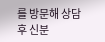를 방문해 상담 후 신분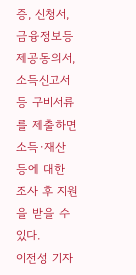증, 신청서, 금융정보등제공동의서, 소득신고서 등 구비서류를 제출하면 소득·재산 등에 대한 조사 후 지원을 받을 수 있다.
이전성 기자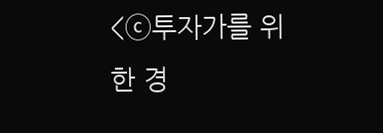<ⓒ투자가를 위한 경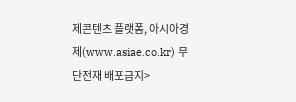제콘텐츠 플랫폼, 아시아경제(www.asiae.co.kr) 무단전재 배포금지>